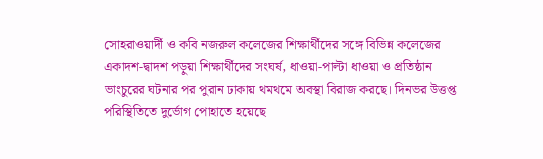সোহরাওয়ার্দী ও কবি নজরুল কলেজের শিক্ষার্থীদের সঙ্গে বিভিন্ন কলেজের একাদশ-দ্বাদশ পড়ুয়া শিক্ষার্থীদের সংঘর্ষ, ধাওয়া-পাল্টা ধাওয়া ও প্রতিষ্ঠান ভাংচুরের ঘটনার পর পুরান ঢাকায় থমথমে অবস্থা বিরাজ করছে। দিনভর উত্তপ্ত পরিস্থিতিতে দুর্ভোগ পোহাতে হয়েছে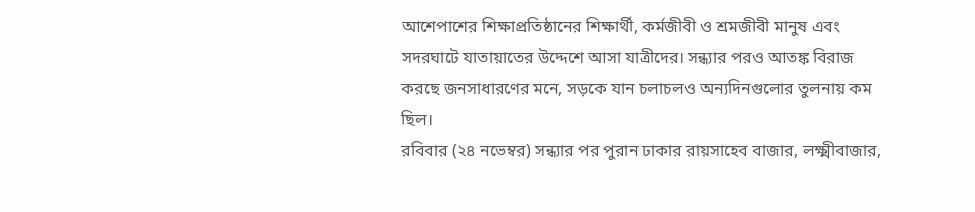আশেপাশের শিক্ষাপ্রতিষ্ঠানের শিক্ষার্থী, কর্মজীবী ও শ্রমজীবী মানুষ এবং সদরঘাটে যাতায়াতের উদ্দেশে আসা যাত্রীদের। সন্ধ্যার পরও আতঙ্ক বিরাজ করছে জনসাধারণের মনে, সড়কে যান চলাচলও অন্যদিনগুলোর তুলনায় কম ছিল।
রবিবার (২৪ নভেম্বর) সন্ধ্যার পর পুরান ঢাকার রায়সাহেব বাজার, লক্ষ্মীবাজার,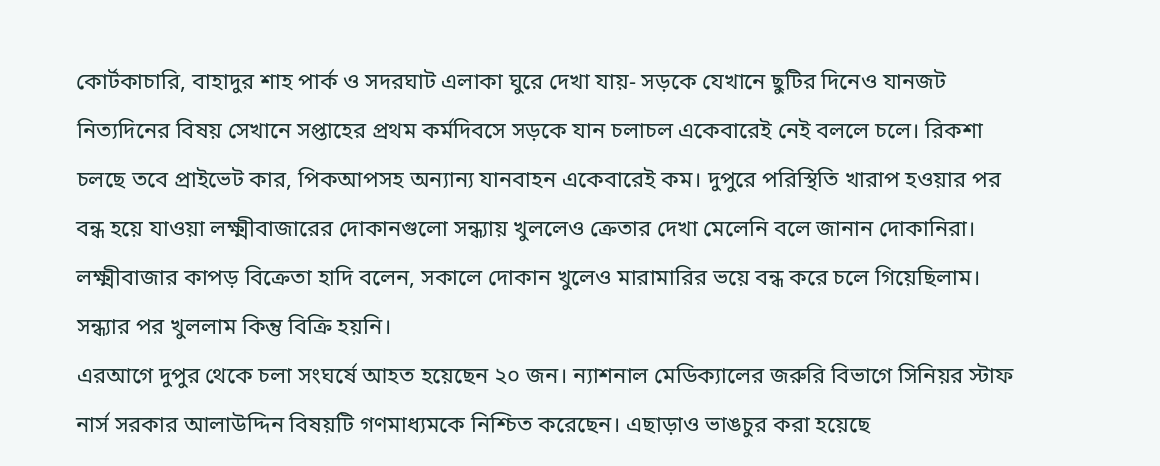কোর্টকাচারি, বাহাদুর শাহ পার্ক ও সদরঘাট এলাকা ঘুরে দেখা যায়- সড়কে যেখানে ছুটির দিনেও যানজট নিত্যদিনের বিষয় সেখানে সপ্তাহের প্রথম কর্মদিবসে সড়কে যান চলাচল একেবারেই নেই বললে চলে। রিকশা চলছে তবে প্রাইভেট কার, পিকআপসহ অন্যান্য যানবাহন একেবারেই কম। দুপুরে পরিস্থিতি খারাপ হওয়ার পর বন্ধ হয়ে যাওয়া লক্ষ্মীবাজারের দোকানগুলো সন্ধ্যায় খুললেও ক্রেতার দেখা মেলেনি বলে জানান দোকানিরা।
লক্ষ্মীবাজার কাপড় বিক্রেতা হাদি বলেন, সকালে দোকান খুলেও মারামারির ভয়ে বন্ধ করে চলে গিয়েছিলাম। সন্ধ্যার পর খুললাম কিন্তু বিক্রি হয়নি।
এরআগে দুপুর থেকে চলা সংঘর্ষে আহত হয়েছেন ২০ জন। ন্যাশনাল মেডিক্যালের জরুরি বিভাগে সিনিয়র স্টাফ নার্স সরকার আলাউদ্দিন বিষয়টি গণমাধ্যমকে নিশ্চিত করেছেন। এছাড়াও ভাঙচুর করা হয়েছে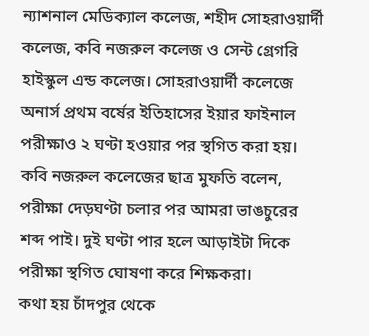ন্যাশনাল মেডিক্যাল কলেজ, শহীদ সোহরাওয়ার্দী কলেজ, কবি নজরুল কলেজ ও সেন্ট গ্রেগরি হাইস্কুল এন্ড কলেজ। সোহরাওয়ার্দী কলেজে অনার্স প্রথম বর্ষের ইতিহাসের ইয়ার ফাইনাল পরীক্ষাও ২ ঘণ্টা হওয়ার পর স্থগিত করা হয়।
কবি নজরুল কলেজের ছাত্র মুফতি বলেন, পরীক্ষা দেড়ঘণ্টা চলার পর আমরা ভাঙচুরের শব্দ পাই। দুই ঘণ্টা পার হলে আড়াইটা দিকে পরীক্ষা স্থগিত ঘোষণা করে শিক্ষকরা।
কথা হয় চাঁদপুর থেকে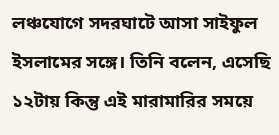লঞ্চযোগে সদরঘাটে আসা সাইফুল ইসলামের সঙ্গে। তিনি বলেন, এসেছি ১২টায় কিন্তু এই মারামারির সময়ে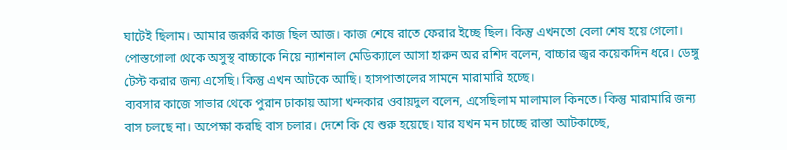ঘাটেই ছিলাম। আমার জরুরি কাজ ছিল আজ। কাজ শেষে রাতে ফেরার ইচ্ছে ছিল। কিন্তু এখনতো বেলা শেষ হয়ে গেলো।
পোস্তগোলা থেকে অসুস্থ বাচ্চাকে নিয়ে ন্যাশনাল মেডিক্যালে আসা হারুন অর রশিদ বলেন, বাচ্চার জ্বর কয়েকদিন ধরে। ডেঙ্গু টেস্ট করার জন্য এসেছি। কিন্তু এখন আটকে আছি। হাসপাতালের সামনে মারামারি হচ্ছে।
ব্যবসার কাজে সাভার থেকে পুরান ঢাকায় আসা খন্দকার ওবায়দুল বলেন, এসেছিলাম মালামাল কিনতে। কিন্তু মারামারি জন্য বাস চলছে না। অপেক্ষা করছি বাস চলার। দেশে কি যে শুরু হয়েছে। যার যখন মন চাচ্ছে রাস্তা আটকাচ্ছে,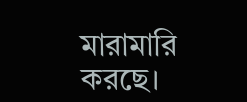মারামারি করছে।